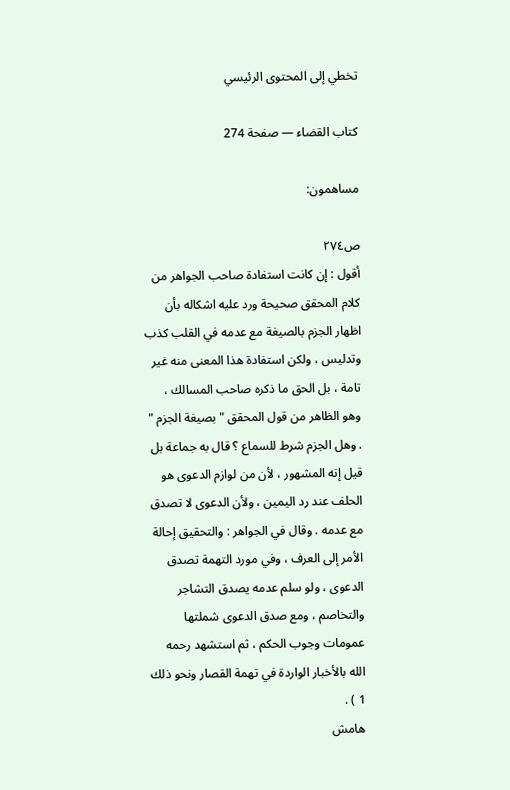تخطي إلى المحتوى الرئيسي

كتاب القضاء — صفحة 274

مساهمون:

ص٢٧٤
أقول : إن كانت استفادة صاحب الجواهر من كلام المحقق صحيحة ورد عليه اشكاله بأن اظهار الجزم بالصيغة مع عدمه في القلب كذب وتدليس ، ولكن استفادة هذا المعنى منه غير تامة ، بل الحق ما ذكره صاحب المسالك ، وهو الظاهر من قول المحقق " بصيغة الجزم " . وهل الجزم شرط للسماع ؟ قال به جماعة بل قيل إنه المشهور ، لأن من لوازم الدعوى هو الحلف عند رد اليمين ، ولأن الدعوى لا تصدق مع عدمه . وقال في الجواهر : والتحقيق إحالة الأمر إلى العرف ، وفي مورد التهمة تصدق الدعوى ، ولو سلم عدمه يصدق التشاجر والتخاصم ، ومع صدق الدعوى شملتها عمومات وجوب الحكم ، ثم استشهد رحمه الله بالأخبار الواردة في تهمة القصار ونحو ذلك 1 ) .
هامش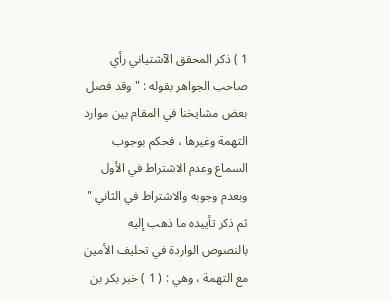1 ) ذكر المحقق الآشتياني رأي صاحب الجواهر بقوله : " وقد فصل بعض مشايخنا في المقام بين موارد التهمة وغيرها ، فحكم بوجوب السماع وعدم الاشتراط في الأول وبعدم وجوبه والاشتراط في الثاني " ثم ذكر تأييده ما ذهب إليه بالنصوص الواردة في تحليف الأمين مع التهمة ، وهي : ( 1 ) خبر بكر بن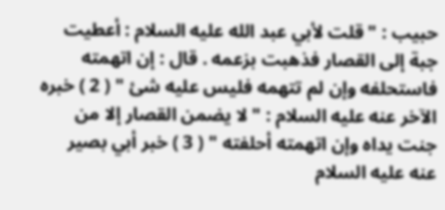حبيب : " قلت لأبي عبد الله عليه السلام : أعطيت جبة إلى القصار فذهبت بزعمه . قال : إن اتهمته فاستحلفه وإن لم تتهمه فليس عليه شئ " ( 2 ) خبره الآخر عنه عليه السلام : " لا يضمن القصار إلا من جنت يداه وإن اتهمته أحلفته " ( 3 ) خبر أبي بصير عنه عليه السلام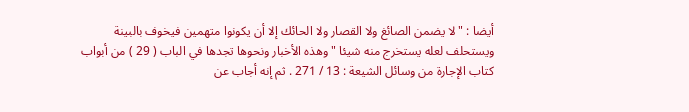أيضا : " لا يضمن الصائغ ولا القصار ولا الحائك إلا أن يكونوا متهمين فيخوف بالبينة ويستحلف لعله يستخرج منه شيئا " وهذه الأخبار ونحوها تجدها في الباب ( 29 ) من أبواب كتاب الإجارة من وسائل الشيعة : 13 / 271 . ثم إنه أجاب عن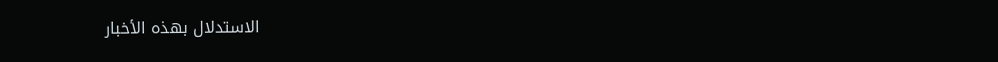الاستدلال بهذه الأخبار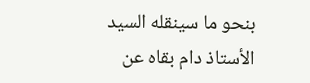بنحو ما سينقله السيد الأستاذ دام بقاه عن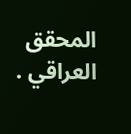المحقق العراقي .